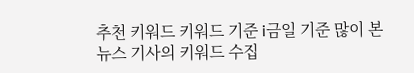추천 키워드 키워드 기준 i금일 기준 많이 본
뉴스 기사의 키워드 수집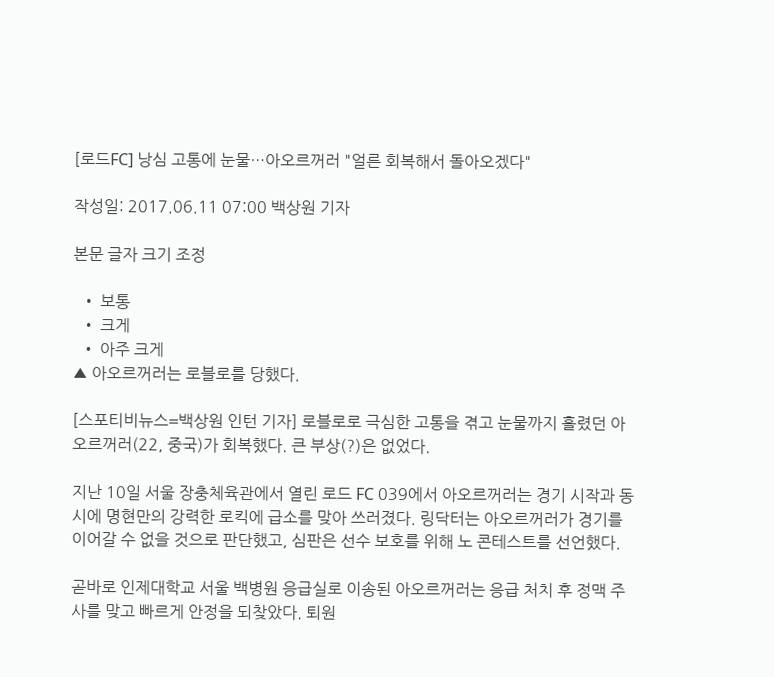[로드FC] 낭심 고통에 눈물…아오르꺼러 "얼른 회복해서 돌아오겠다"

작성일: 2017.06.11 07:00 백상원 기자

본문 글자 크기 조정

  • 보통
  • 크게
  • 아주 크게
▲ 아오르꺼러는 로블로를 당했다.

[스포티비뉴스=백상원 인턴 기자] 로블로로 극심한 고통을 겪고 눈물까지 흘렸던 아오르꺼러(22, 중국)가 회복했다. 큰 부상(?)은 없었다.

지난 10일 서울 장충체육관에서 열린 로드 FC 039에서 아오르꺼러는 경기 시작과 동시에 명현만의 강력한 로킥에 급소를 맞아 쓰러졌다. 링닥터는 아오르꺼러가 경기를 이어갈 수 없을 것으로 판단했고, 심판은 선수 보호를 위해 노 콘테스트를 선언했다.

곧바로 인제대학교 서울 백병원 응급실로 이송된 아오르꺼러는 응급 처치 후 정맥 주사를 맞고 빠르게 안정을 되찾았다. 퇴원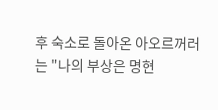후 숙소로 돌아온 아오르꺼러는 "나의 부상은 명현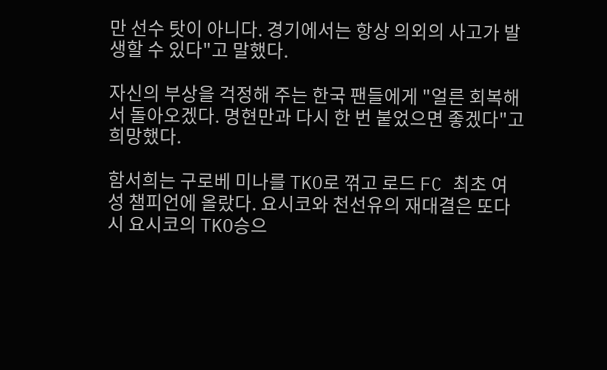만 선수 탓이 아니다. 경기에서는 항상 의외의 사고가 발생할 수 있다"고 말했다.

자신의 부상을 걱정해 주는 한국 팬들에게 "얼른 회복해서 돌아오겠다. 명현만과 다시 한 번 붙었으면 좋겠다"고 희망했다.

함서희는 구로베 미나를 TKO로 꺾고 로드 FC 최초 여성 챔피언에 올랐다. 요시코와 천선유의 재대결은 또다시 요시코의 TKO승으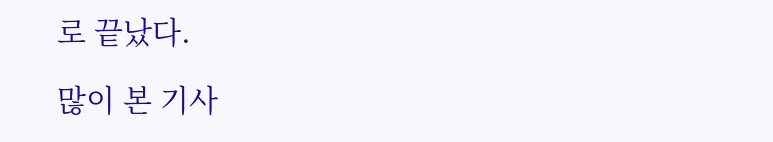로 끝났다.

많이 본 기사